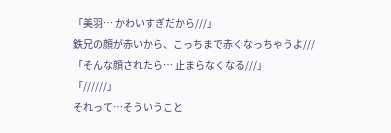「美羽… かわいすぎだから///」
鉄兄の顔が赤いから、こっちまで赤くなっちゃうよ///
「そんな顔されたら… 止まらなくなる///」
「//////」
それって…そういうこと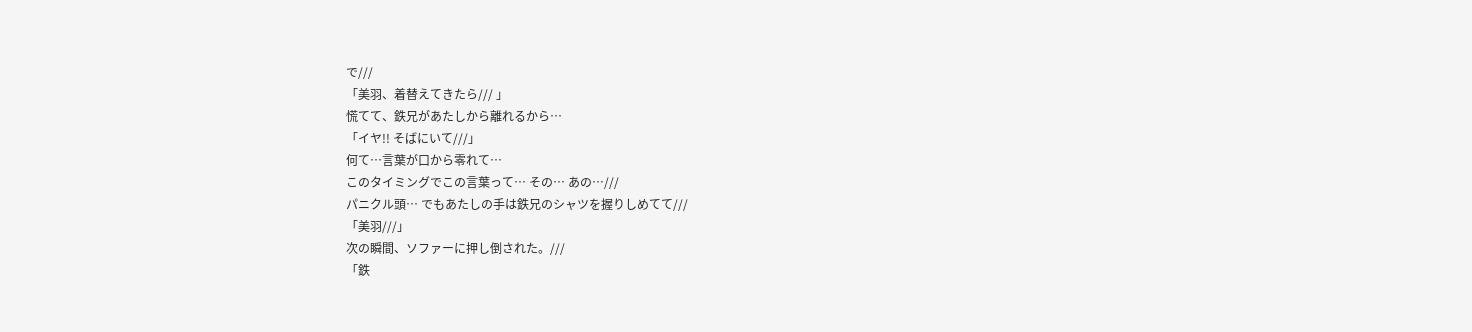で///
「美羽、着替えてきたら/// 」
慌てて、鉄兄があたしから離れるから…
「イヤ!! そばにいて///」
何て…言葉が口から零れて…
このタイミングでこの言葉って… その… あの…///
パニクル頭… でもあたしの手は鉄兄のシャツを握りしめてて///
「美羽///」
次の瞬間、ソファーに押し倒された。///
「鉄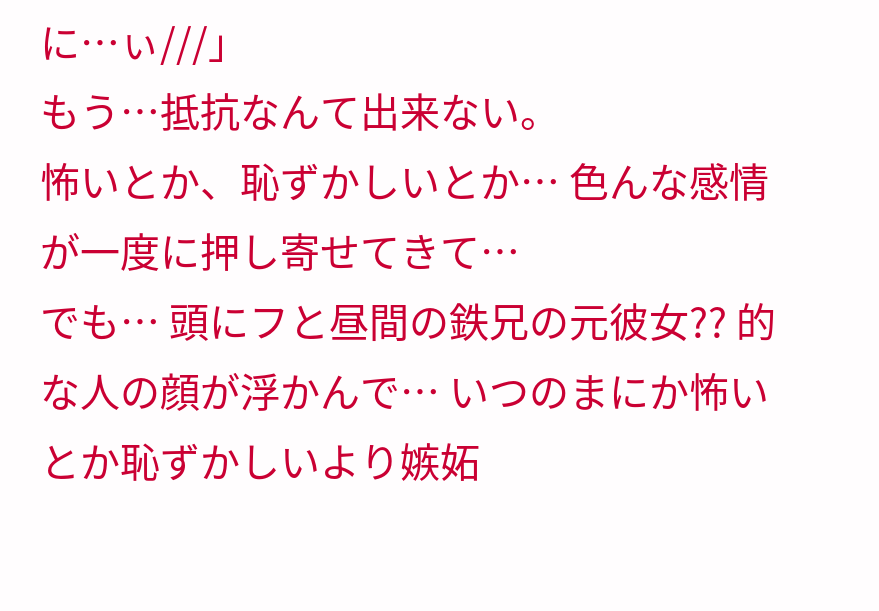に…ぃ///」
もう…抵抗なんて出来ない。
怖いとか、恥ずかしいとか… 色んな感情が一度に押し寄せてきて…
でも… 頭にフと昼間の鉄兄の元彼女?? 的な人の顔が浮かんで… いつのまにか怖いとか恥ずかしいより嫉妬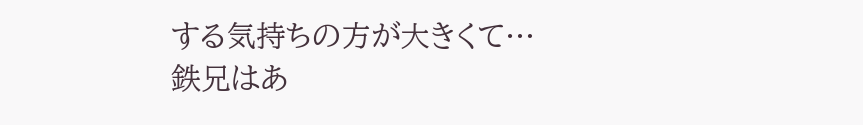する気持ちの方が大きくて…
鉄兄はあ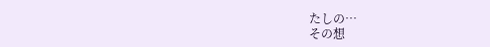たしの…
その想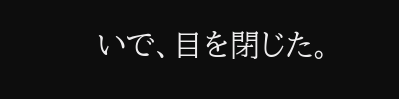いで、目を閉じた。